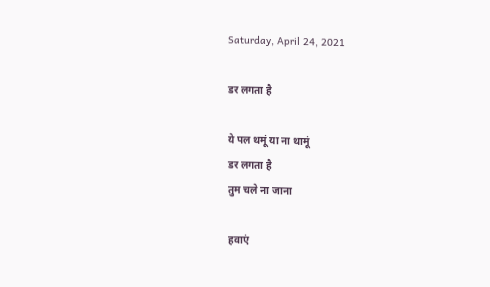Saturday, April 24, 2021

डर लगता है

ये पल थमूं या ना थामूं
डर लगता है
तुम चले ना जाना

हवाएं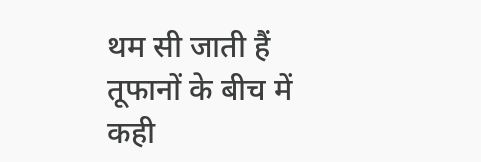थम सी जाती हैं
तूफानों के बीच में
कही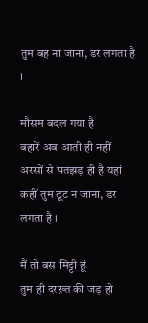तुम बह ना जाना, डर लगता है ।

मौसम बदल गया है
बहारें अब आती ही नहीं
अरसों से पतझड़ ही है यहां
कहीं तुम टूट न जाना, डर लगता है ।

मैं तो बस मिट्टी हूं
तुम ही दरख़्त की जड़ हो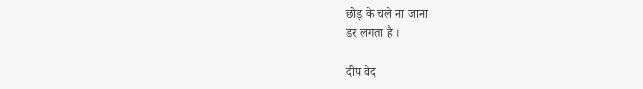छोड़ के चले ना जाना
डर लगता है ।

दीप वेद